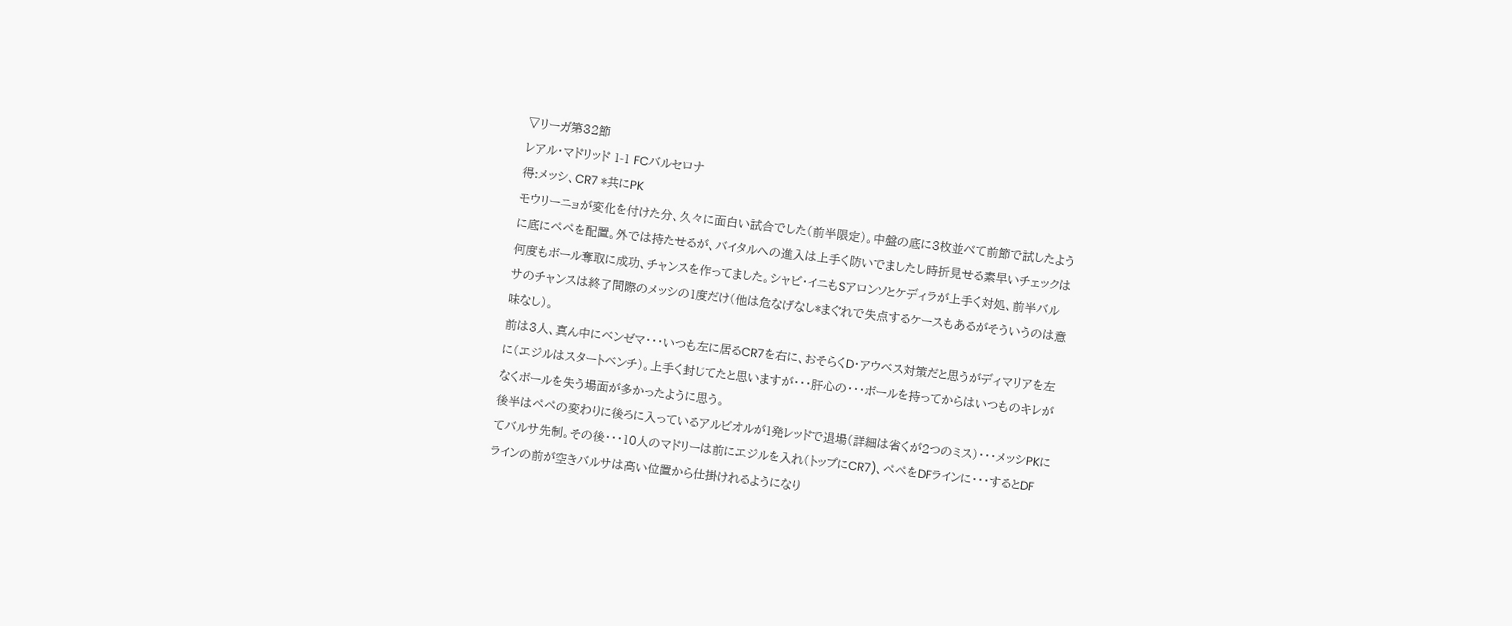▽リーガ第32節
レアル・マドリッド 1-1 FCバルセロナ
得:メッシ、CR7 *共にPK
モウリーニョが変化を付けた分、久々に面白い試合でした(前半限定)。中盤の底に3枚並べて前節で試したよう
に底にペペを配置。外では持たせるが、バイタルへの進入は上手く防いでましたし時折見せる素早いチェックは
何度もボール奪取に成功、チャンスを作ってました。シャビ・イニもSアロンソとケディラが上手く対処、前半バル
サのチャンスは終了間際のメッシの1度だけ(他は危なげなし*まぐれで失点するケースもあるがそういうのは意
味なし)。
前は3人、真ん中にベンゼマ・・・いつも左に居るCR7を右に、おそらくD・アウベス対策だと思うがディマリアを左
に(エジルはスタートベンチ)。上手く封じてたと思いますが・・・肝心の・・・ボールを持ってからはいつものキレが
なくボールを失う場面が多かったように思う。
後半はペペの変わりに後ろに入っているアルビオルが1発レッドで退場(詳細は省くが2つのミス)・・・メッシPKに
てバルサ先制。その後・・・10人のマドリーは前にエジルを入れ(トップにCR7)、ペペをDFラインに・・・するとDF
ラインの前が空きバルサは高い位置から仕掛けれるようになり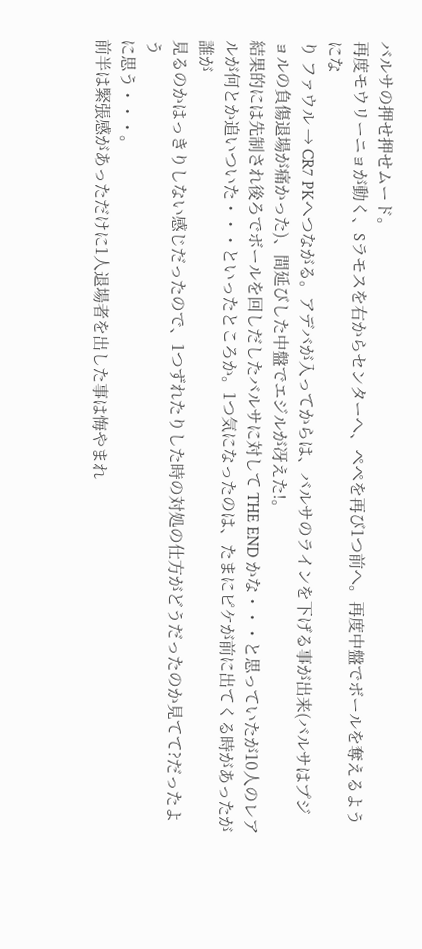バルサの押せ押せムード。
再度モウリーニョが動く、Sラモスを右からセンターへ、ペペを再び1つ前へ。再度中盤でボールを奪えるようにな
り ファウル → CR7 PKへつながる。アデバが入ってからは、バルサのラインを下げる事が出来(バルサはプジ
ョルの負傷退場が痛かった)、間延びした中盤でエジルが冴えた!。
結果的には先制され後ろでボールを回しだしたバルサに対して THE END かな・・・と思っていたが10人のレア
ルが何とか追いついた・・・といったところか。1つ気になったのは、たまにピケが前に出てくる時があったが誰が
見るのかはっきりしない感じだったので、1つずれたりした時の対処の仕方がどうだったのか見てて?だったよう
に思う・・・。
前半は緊張感があっただけに1人退場者を出した事は悔やまれ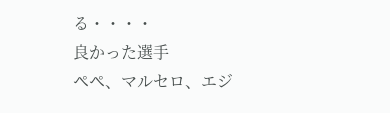る・・・・
良かった選手
ペペ、マルセロ、エジ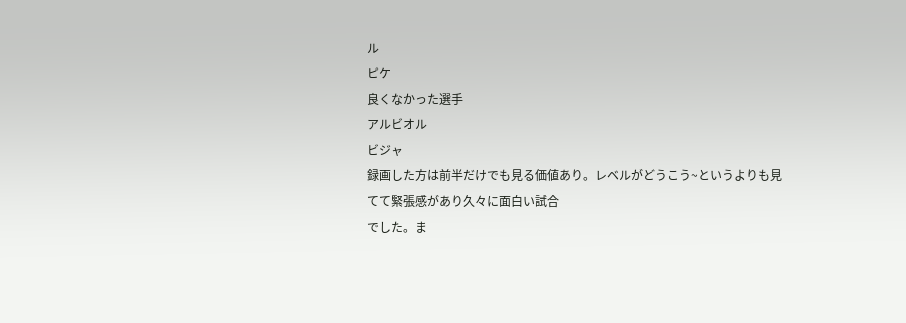ル
ピケ
良くなかった選手
アルビオル
ビジャ
録画した方は前半だけでも見る価値あり。レベルがどうこう~というよりも見てて緊張感があり久々に面白い試合
でした。ま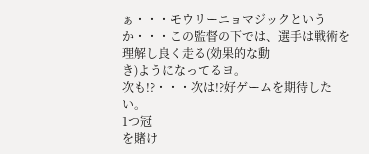ぁ・・・モウリーニョマジックというか・・・この監督の下では、選手は戦術を理解し良く走る(効果的な動
き)ようになってるヨ。
次も!?・・・次は!?好ゲームを期待したい。
1つ冠
を賭け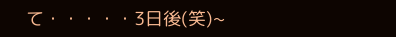て・・・・・3日後(笑)~